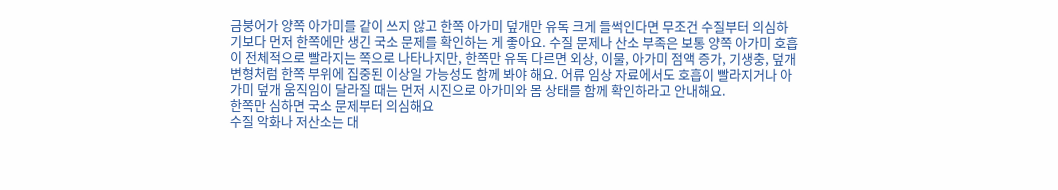금붕어가 양쪽 아가미를 같이 쓰지 않고 한쪽 아가미 덮개만 유독 크게 들썩인다면 무조건 수질부터 의심하기보다 먼저 한쪽에만 생긴 국소 문제를 확인하는 게 좋아요. 수질 문제나 산소 부족은 보통 양쪽 아가미 호흡이 전체적으로 빨라지는 쪽으로 나타나지만, 한쪽만 유독 다르면 외상, 이물, 아가미 점액 증가, 기생충, 덮개 변형처럼 한쪽 부위에 집중된 이상일 가능성도 함께 봐야 해요. 어류 임상 자료에서도 호흡이 빨라지거나 아가미 덮개 움직임이 달라질 때는 먼저 시진으로 아가미와 몸 상태를 함께 확인하라고 안내해요.
한쪽만 심하면 국소 문제부터 의심해요
수질 악화나 저산소는 대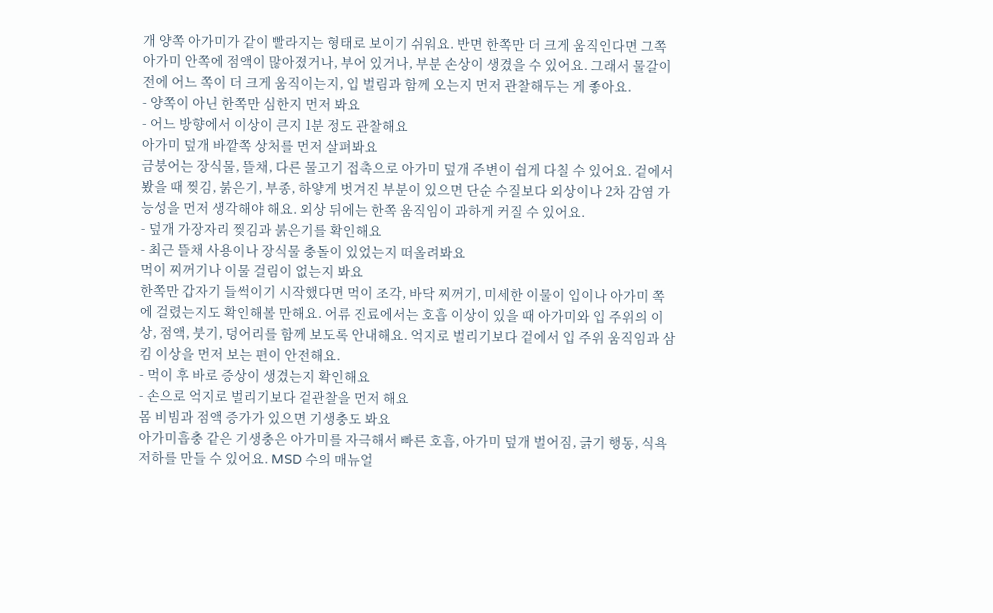개 양쪽 아가미가 같이 빨라지는 형태로 보이기 쉬워요. 반면 한쪽만 더 크게 움직인다면 그쪽 아가미 안쪽에 점액이 많아졌거나, 부어 있거나, 부분 손상이 생겼을 수 있어요. 그래서 물갈이 전에 어느 쪽이 더 크게 움직이는지, 입 벌림과 함께 오는지 먼저 관찰해두는 게 좋아요.
- 양쪽이 아닌 한쪽만 심한지 먼저 봐요
- 어느 방향에서 이상이 큰지 1분 정도 관찰해요
아가미 덮개 바깥쪽 상처를 먼저 살펴봐요
금붕어는 장식물, 뜰채, 다른 물고기 접촉으로 아가미 덮개 주변이 쉽게 다칠 수 있어요. 겉에서 봤을 때 찢김, 붉은기, 부종, 하얗게 벗겨진 부분이 있으면 단순 수질보다 외상이나 2차 감염 가능성을 먼저 생각해야 해요. 외상 뒤에는 한쪽 움직임이 과하게 커질 수 있어요.
- 덮개 가장자리 찢김과 붉은기를 확인해요
- 최근 뜰채 사용이나 장식물 충돌이 있었는지 떠올려봐요
먹이 찌꺼기나 이물 걸림이 없는지 봐요
한쪽만 갑자기 들썩이기 시작했다면 먹이 조각, 바닥 찌꺼기, 미세한 이물이 입이나 아가미 쪽에 걸렸는지도 확인해볼 만해요. 어류 진료에서는 호흡 이상이 있을 때 아가미와 입 주위의 이상, 점액, 붓기, 덩어리를 함께 보도록 안내해요. 억지로 벌리기보다 겉에서 입 주위 움직임과 삼킴 이상을 먼저 보는 편이 안전해요.
- 먹이 후 바로 증상이 생겼는지 확인해요
- 손으로 억지로 벌리기보다 겉관찰을 먼저 해요
몸 비빔과 점액 증가가 있으면 기생충도 봐요
아가미흡충 같은 기생충은 아가미를 자극해서 빠른 호흡, 아가미 덮개 벌어짐, 긁기 행동, 식욕 저하를 만들 수 있어요. MSD 수의 매뉴얼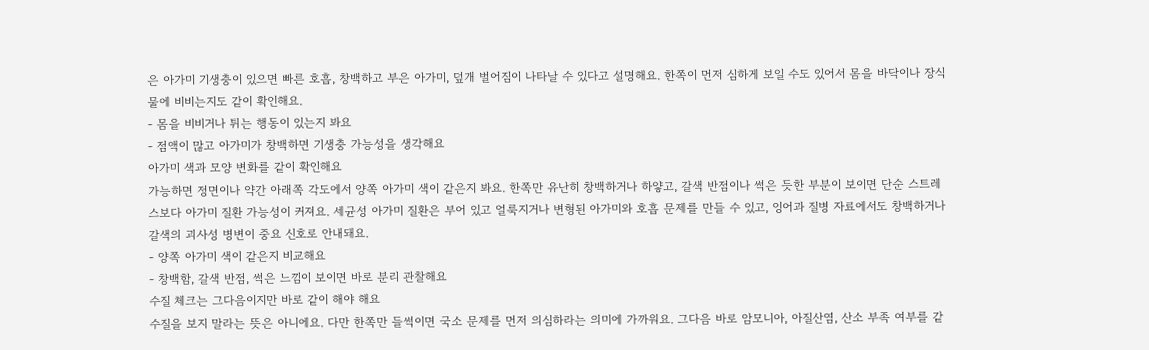은 아가미 기생충이 있으면 빠른 호흡, 창백하고 부은 아가미, 덮개 벌어짐이 나타날 수 있다고 설명해요. 한쪽이 먼저 심하게 보일 수도 있어서 몸을 바닥이나 장식물에 비비는지도 같이 확인해요.
- 몸을 비비거나 튀는 행동이 있는지 봐요
- 점액이 많고 아가미가 창백하면 기생충 가능성을 생각해요
아가미 색과 모양 변화를 같이 확인해요
가능하면 정면이나 약간 아래쪽 각도에서 양쪽 아가미 색이 같은지 봐요. 한쪽만 유난히 창백하거나 하얗고, 갈색 반점이나 썩은 듯한 부분이 보이면 단순 스트레스보다 아가미 질환 가능성이 커져요. 세균성 아가미 질환은 부어 있고 얼룩지거나 변형된 아가미와 호흡 문제를 만들 수 있고, 잉어과 질병 자료에서도 창백하거나 갈색의 괴사성 병변이 중요 신호로 안내돼요.
- 양쪽 아가미 색이 같은지 비교해요
- 창백함, 갈색 반점, 썩은 느낌이 보이면 바로 분리 관찰해요
수질 체크는 그다음이지만 바로 같이 해야 해요
수질을 보지 말라는 뜻은 아니에요. 다만 한쪽만 들썩이면 국소 문제를 먼저 의심하라는 의미에 가까워요. 그다음 바로 암모니아, 아질산염, 산소 부족 여부를 같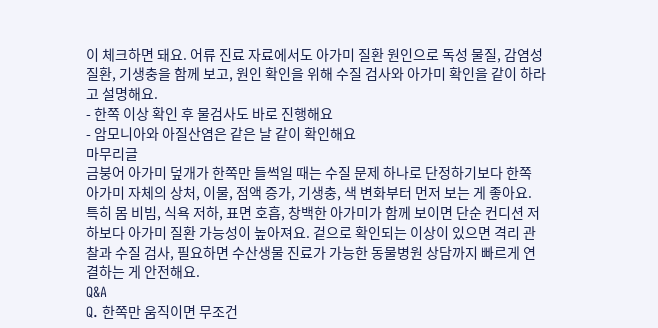이 체크하면 돼요. 어류 진료 자료에서도 아가미 질환 원인으로 독성 물질, 감염성 질환, 기생충을 함께 보고, 원인 확인을 위해 수질 검사와 아가미 확인을 같이 하라고 설명해요.
- 한쪽 이상 확인 후 물검사도 바로 진행해요
- 암모니아와 아질산염은 같은 날 같이 확인해요
마무리글
금붕어 아가미 덮개가 한쪽만 들썩일 때는 수질 문제 하나로 단정하기보다 한쪽 아가미 자체의 상처, 이물, 점액 증가, 기생충, 색 변화부터 먼저 보는 게 좋아요. 특히 몸 비빔, 식욕 저하, 표면 호흡, 창백한 아가미가 함께 보이면 단순 컨디션 저하보다 아가미 질환 가능성이 높아져요. 겉으로 확인되는 이상이 있으면 격리 관찰과 수질 검사, 필요하면 수산생물 진료가 가능한 동물병원 상담까지 빠르게 연결하는 게 안전해요.
Q&A
Q. 한쪽만 움직이면 무조건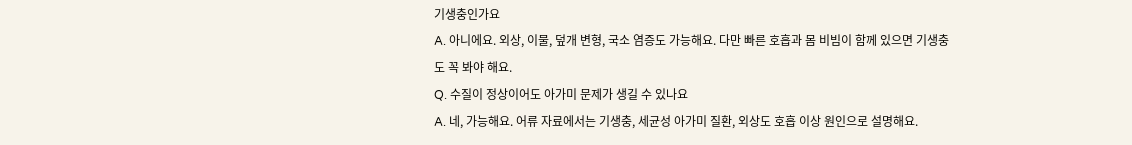기생충인가요
A. 아니에요. 외상, 이물, 덮개 변형, 국소 염증도 가능해요. 다만 빠른 호흡과 몸 비빔이 함께 있으면 기생충도 꼭 봐야 해요.
Q. 수질이 정상이어도 아가미 문제가 생길 수 있나요
A. 네, 가능해요. 어류 자료에서는 기생충, 세균성 아가미 질환, 외상도 호흡 이상 원인으로 설명해요.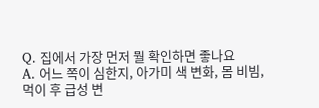Q. 집에서 가장 먼저 뭘 확인하면 좋나요
A. 어느 쪽이 심한지, 아가미 색 변화, 몸 비빔, 먹이 후 급성 변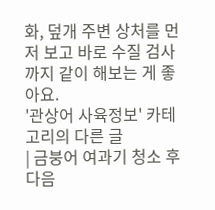화, 덮개 주변 상처를 먼저 보고 바로 수질 검사까지 같이 해보는 게 좋아요.
'관상어 사육정보' 카테고리의 다른 글
| 금붕어 여과기 청소 후 다음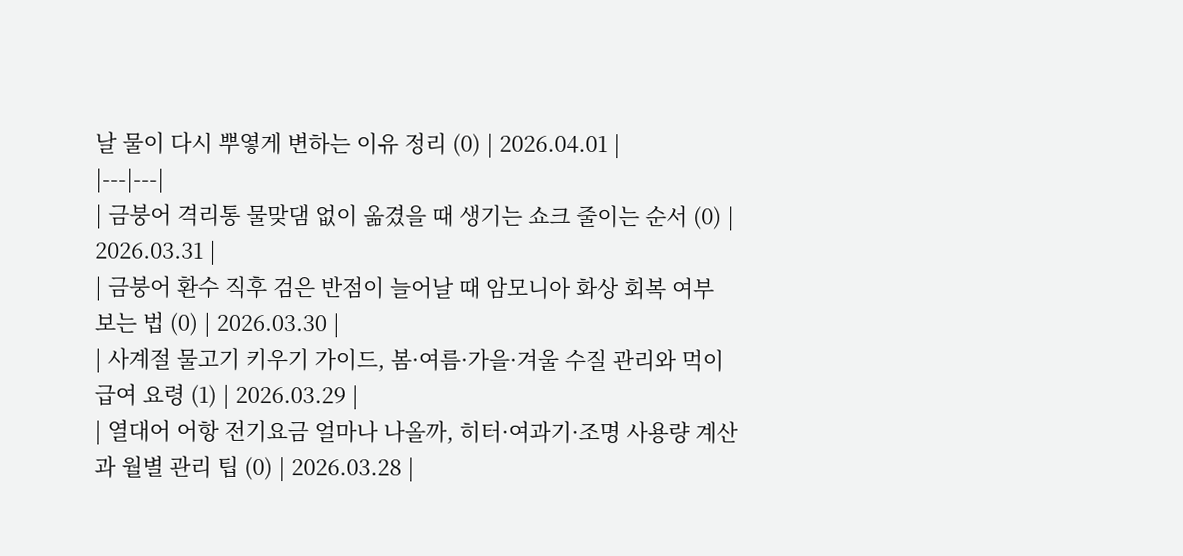날 물이 다시 뿌옇게 변하는 이유 정리 (0) | 2026.04.01 |
|---|---|
| 금붕어 격리통 물맞댐 없이 옮겼을 때 생기는 쇼크 줄이는 순서 (0) | 2026.03.31 |
| 금붕어 환수 직후 검은 반점이 늘어날 때 암모니아 화상 회복 여부 보는 법 (0) | 2026.03.30 |
| 사계절 물고기 키우기 가이드, 봄·여름·가을·겨울 수질 관리와 먹이 급여 요령 (1) | 2026.03.29 |
| 열대어 어항 전기요금 얼마나 나올까, 히터·여과기·조명 사용량 계산과 월별 관리 팁 (0) | 2026.03.28 |